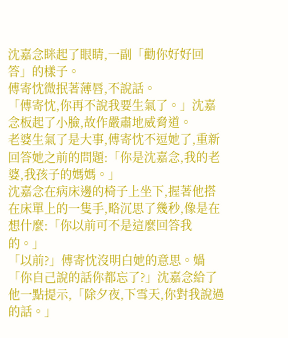沈嘉念眯起了眼睛,一副「勸你好好回答」的樣子。
傅寄忱微抿著薄唇,不說話。
「傅寄忱,你再不說我要生氣了。」沈嘉念板起了小臉,故作嚴肅地威脅道。
老婆生氣了是大事,傅寄忱不逗她了,重新回答她之前的問題:「你是沈嘉念,我的老婆,我孩子的媽媽。」
沈嘉念在病床邊的椅子上坐下,握著他搭在床單上的一隻手,略沉思了幾秒,像是在想什麼:「你以前可不是這麼回答我的。」
「以前?」傅寄忱沒明白她的意思。媧
「你自己說的話你都忘了?」沈嘉念給了他一點提示,「除夕夜,下雪天,你對我說過的話。」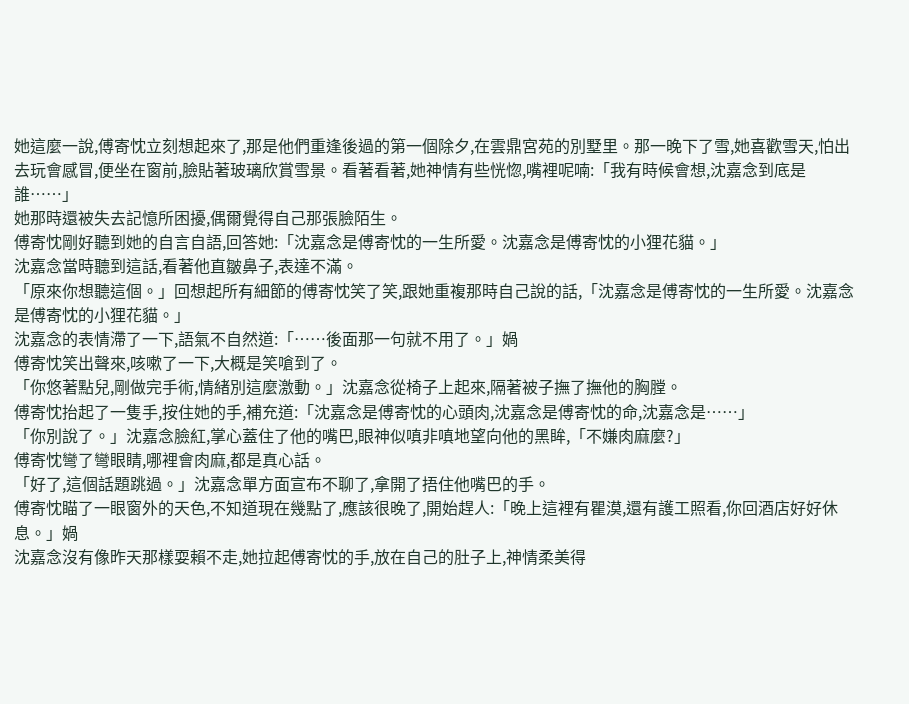她這麼一說,傅寄忱立刻想起來了,那是他們重逢後過的第一個除夕,在雲鼎宮苑的別墅里。那一晚下了雪,她喜歡雪天,怕出去玩會感冒,便坐在窗前,臉貼著玻璃欣賞雪景。看著看著,她神情有些恍惚,嘴裡呢喃:「我有時候會想,沈嘉念到底是誰……」
她那時還被失去記憶所困擾,偶爾覺得自己那張臉陌生。
傅寄忱剛好聽到她的自言自語,回答她:「沈嘉念是傅寄忱的一生所愛。沈嘉念是傅寄忱的小狸花貓。」
沈嘉念當時聽到這話,看著他直皺鼻子,表達不滿。
「原來你想聽這個。」回想起所有細節的傅寄忱笑了笑,跟她重複那時自己說的話,「沈嘉念是傅寄忱的一生所愛。沈嘉念是傅寄忱的小狸花貓。」
沈嘉念的表情滯了一下,語氣不自然道:「……後面那一句就不用了。」媧
傅寄忱笑出聲來,咳嗽了一下,大概是笑嗆到了。
「你悠著點兒,剛做完手術,情緒別這麼激動。」沈嘉念從椅子上起來,隔著被子撫了撫他的胸膛。
傅寄忱抬起了一隻手,按住她的手,補充道:「沈嘉念是傅寄忱的心頭肉,沈嘉念是傅寄忱的命,沈嘉念是……」
「你別說了。」沈嘉念臉紅,掌心蓋住了他的嘴巴,眼神似嗔非嗔地望向他的黑眸,「不嫌肉麻麼?」
傅寄忱彎了彎眼睛,哪裡會肉麻,都是真心話。
「好了,這個話題跳過。」沈嘉念單方面宣布不聊了,拿開了捂住他嘴巴的手。
傅寄忱瞄了一眼窗外的天色,不知道現在幾點了,應該很晚了,開始趕人:「晚上這裡有瞿漠,還有護工照看,你回酒店好好休息。」媧
沈嘉念沒有像昨天那樣耍賴不走,她拉起傅寄忱的手,放在自己的肚子上,神情柔美得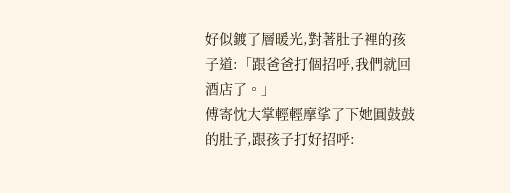好似鍍了層暖光,對著肚子裡的孩子道:「跟爸爸打個招呼,我們就回酒店了。」
傅寄忱大掌輕輕摩挲了下她圓鼓鼓的肚子,跟孩子打好招呼: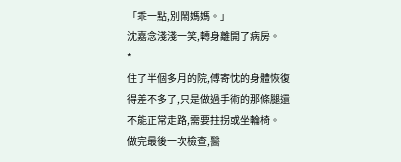「乖一點,別鬧媽媽。」
沈嘉念淺淺一笑,轉身離開了病房。
*
住了半個多月的院,傅寄忱的身體恢復得差不多了,只是做過手術的那條腿還不能正常走路,需要拄拐或坐輪椅。
做完最後一次檢查,醫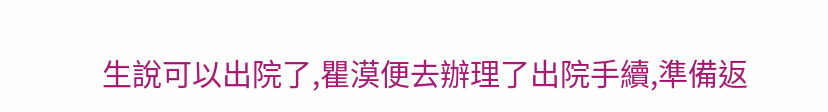生說可以出院了,瞿漠便去辦理了出院手續,準備返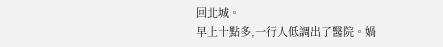回北城。
早上十點多,一行人低調出了醫院。媧